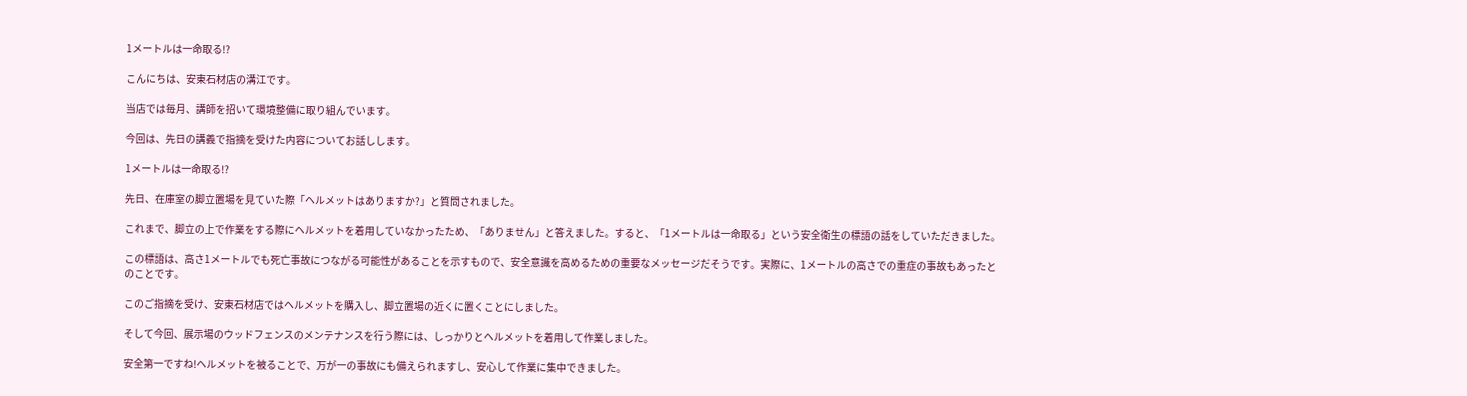1メートルは一命取る!?

こんにちは、安東石材店の溝江です。

当店では毎月、講師を招いて環境整備に取り組んでいます。

今回は、先日の講義で指摘を受けた内容についてお話しします。

1メートルは一命取る!?

先日、在庫室の脚立置場を見ていた際「ヘルメットはありますか?」と質問されました。

これまで、脚立の上で作業をする際にヘルメットを着用していなかったため、「ありません」と答えました。すると、「1メートルは一命取る」という安全衛生の標語の話をしていただきました。

この標語は、高さ1メートルでも死亡事故につながる可能性があることを示すもので、安全意識を高めるための重要なメッセージだそうです。実際に、1メートルの高さでの重症の事故もあったとのことです。

このご指摘を受け、安東石材店ではヘルメットを購入し、脚立置場の近くに置くことにしました。

そして今回、展示場のウッドフェンスのメンテナンスを行う際には、しっかりとヘルメットを着用して作業しました。

安全第一ですね!ヘルメットを被ることで、万が一の事故にも備えられますし、安心して作業に集中できました。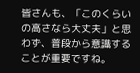皆さんも、「このくらいの高さなら大丈夫」と思わず、普段から意識することが重要ですね。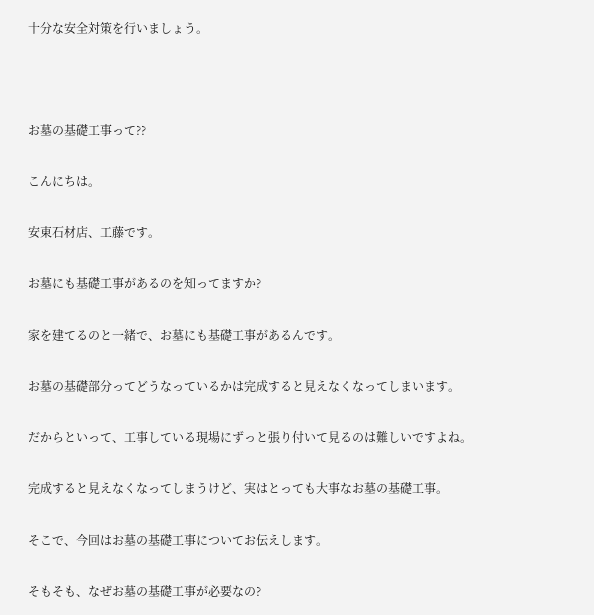十分な安全対策を行いましょう。



お墓の基礎工事って??

こんにちは。

安東石材店、工藤です。

お墓にも基礎工事があるのを知ってますか?

家を建てるのと一緒で、お墓にも基礎工事があるんです。

お墓の基礎部分ってどうなっているかは完成すると見えなくなってしまいます。

だからといって、工事している現場にずっと張り付いて見るのは難しいですよね。

完成すると見えなくなってしまうけど、実はとっても大事なお墓の基礎工事。

そこで、今回はお墓の基礎工事についてお伝えします。

そもそも、なぜお墓の基礎工事が必要なの?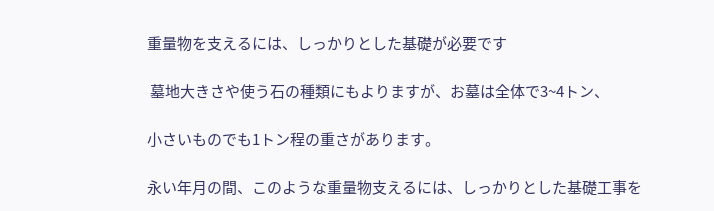重量物を支えるには、しっかりとした基礎が必要です

 墓地大きさや使う石の種類にもよりますが、お墓は全体で3~4トン、

小さいものでも1トン程の重さがあります。

永い年月の間、このような重量物支えるには、しっかりとした基礎工事を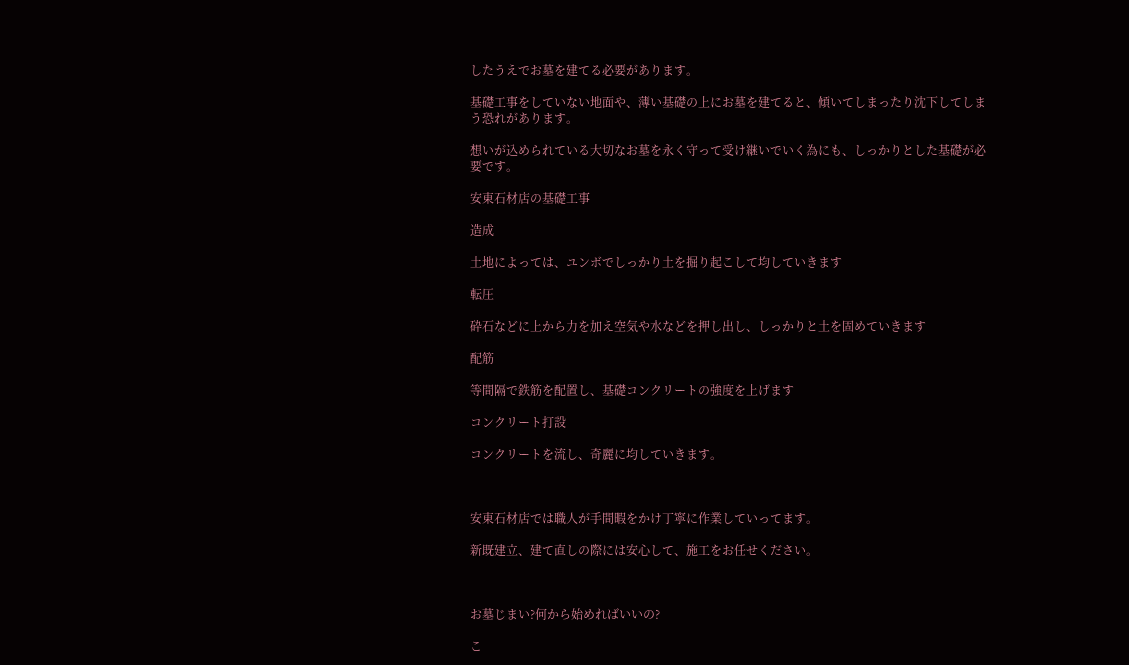したうえでお墓を建てる必要があります。

基礎工事をしていない地面や、薄い基礎の上にお墓を建てると、傾いてしまったり沈下してしまう恐れがあります。

想いが込められている大切なお墓を永く守って受け継いでいく為にも、しっかりとした基礎が必要です。

安東石材店の基礎工事

造成

土地によっては、ユンボでしっかり土を掘り起こして均していきます

転圧

砕石などに上から力を加え空気や水などを押し出し、しっかりと土を固めていきます

配筋

等間隔で鉄筋を配置し、基礎コンクリートの強度を上げます

コンクリート打設

コンクリートを流し、奇麗に均していきます。



安東石材店では職人が手間暇をかけ丁寧に作業していってます。

新既建立、建て直しの際には安心して、施工をお任せください。



お墓じまい?何から始めればいいの?

こ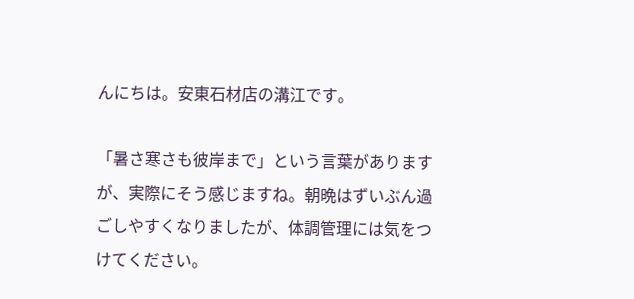んにちは。安東石材店の溝江です。

「暑さ寒さも彼岸まで」という言葉がありますが、実際にそう感じますね。朝晩はずいぶん過ごしやすくなりましたが、体調管理には気をつけてください。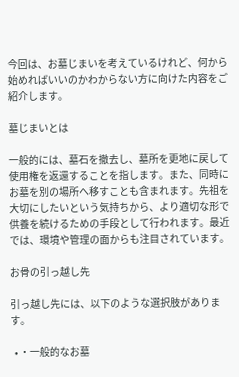今回は、お墓じまいを考えているけれど、何から始めればいいのかわからない方に向けた内容をご紹介します。

墓じまいとは

一般的には、墓石を撤去し、墓所を更地に戻して使用権を返還することを指します。また、同時にお墓を別の場所へ移すことも含まれます。先祖を大切にしたいという気持ちから、より適切な形で供養を続けるための手段として行われます。最近では、環境や管理の面からも注目されています。

お骨の引っ越し先

引っ越し先には、以下のような選択肢があります。

  • ・一般的なお墓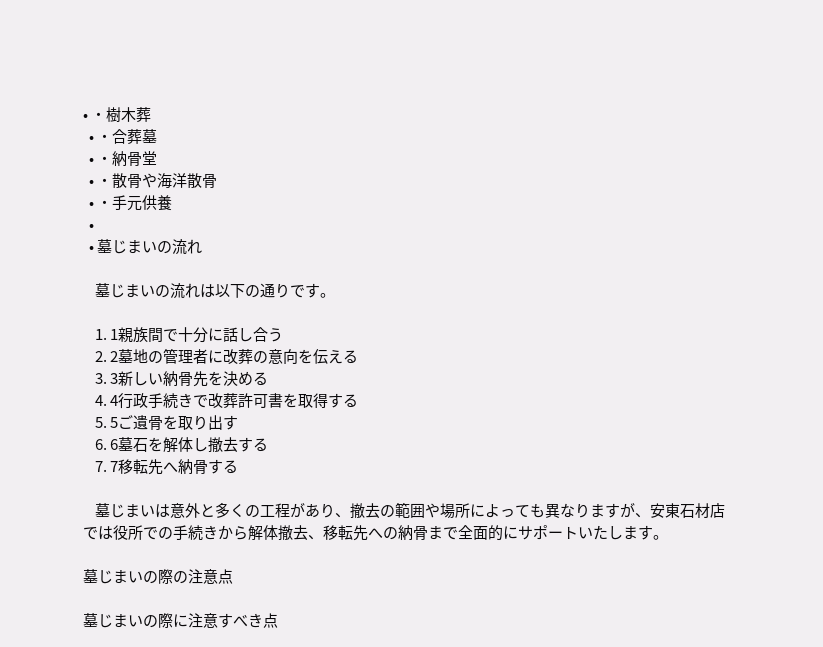• ・樹木葬
  • ・合葬墓
  • ・納骨堂
  • ・散骨や海洋散骨
  • ・手元供養
  •
  • 墓じまいの流れ

    墓じまいの流れは以下の通りです。

    1. 1親族間で十分に話し合う
    2. 2墓地の管理者に改葬の意向を伝える
    3. 3新しい納骨先を決める
    4. 4行政手続きで改葬許可書を取得する
    5. 5ご遺骨を取り出す
    6. 6墓石を解体し撤去する
    7. 7移転先へ納骨する

    墓じまいは意外と多くの工程があり、撤去の範囲や場所によっても異なりますが、安東石材店では役所での手続きから解体撤去、移転先への納骨まで全面的にサポートいたします。

墓じまいの際の注意点

墓じまいの際に注意すべき点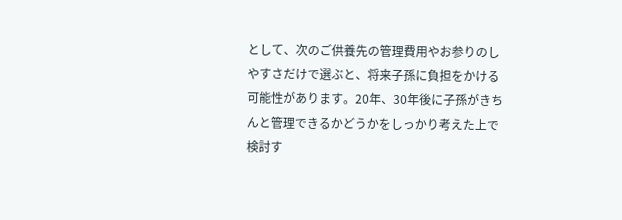として、次のご供養先の管理費用やお参りのしやすさだけで選ぶと、将来子孫に負担をかける可能性があります。20年、30年後に子孫がきちんと管理できるかどうかをしっかり考えた上で検討す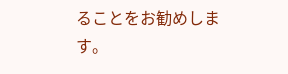ることをお勧めします。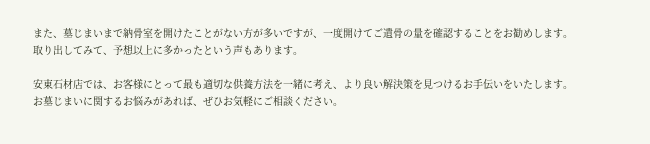また、墓じまいまで納骨室を開けたことがない方が多いですが、一度開けてご遺骨の量を確認することをお勧めします。取り出してみて、予想以上に多かったという声もあります。

安東石材店では、お客様にとって最も適切な供養方法を一緒に考え、より良い解決策を見つけるお手伝いをいたします。お墓じまいに関するお悩みがあれば、ぜひお気軽にご相談ください。